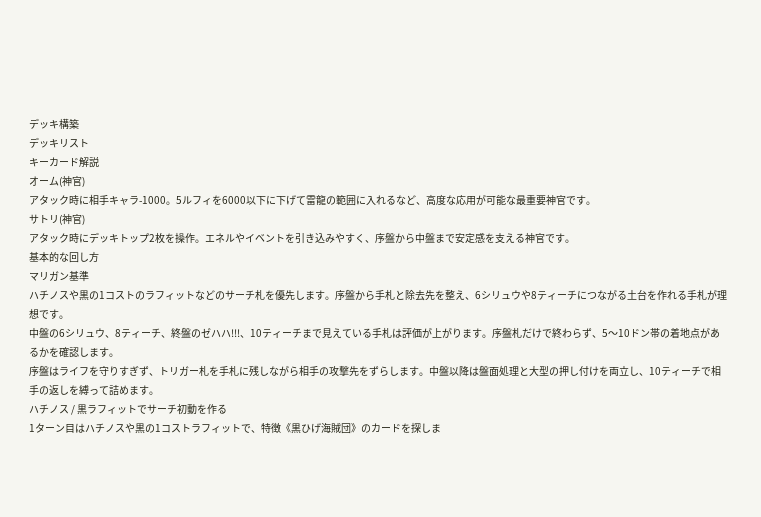デッキ構築
デッキリスト
キーカード解説
オーム(神官)
アタック時に相手キャラ-1000。5ルフィを6000以下に下げて雷龍の範囲に入れるなど、高度な応用が可能な最重要神官です。
サトリ(神官)
アタック時にデッキトップ2枚を操作。エネルやイベントを引き込みやすく、序盤から中盤まで安定感を支える神官です。
基本的な回し方
マリガン基準
ハチノスや黒の1コストのラフィットなどのサーチ札を優先します。序盤から手札と除去先を整え、6シリュウや8ティーチにつながる土台を作れる手札が理想です。
中盤の6シリュウ、8ティーチ、終盤のゼハハ!!!、10ティーチまで見えている手札は評価が上がります。序盤札だけで終わらず、5〜10ドン帯の着地点があるかを確認します。
序盤はライフを守りすぎず、トリガー札を手札に残しながら相手の攻撃先をずらします。中盤以降は盤面処理と大型の押し付けを両立し、10ティーチで相手の返しを縛って詰めます。
ハチノス / 黒ラフィットでサーチ初動を作る
1ターン目はハチノスや黒の1コストラフィットで、特徴《黒ひげ海賊団》のカードを探しま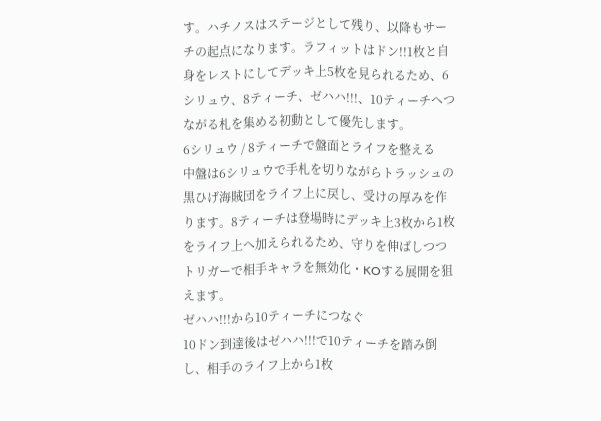す。ハチノスはステージとして残り、以降もサーチの起点になります。ラフィットはドン!!1枚と自身をレストにしてデッキ上5枚を見られるため、6シリュウ、8ティーチ、ゼハハ!!!、10ティーチへつながる札を集める初動として優先します。
6シリュウ / 8ティーチで盤面とライフを整える
中盤は6シリュウで手札を切りながらトラッシュの黒ひげ海賊団をライフ上に戻し、受けの厚みを作ります。8ティーチは登場時にデッキ上3枚から1枚をライフ上へ加えられるため、守りを伸ばしつつトリガーで相手キャラを無効化・KOする展開を狙えます。
ゼハハ!!!から10ティーチにつなぐ
10ドン到達後はゼハハ!!!で10ティーチを踏み倒し、相手のライフ上から1枚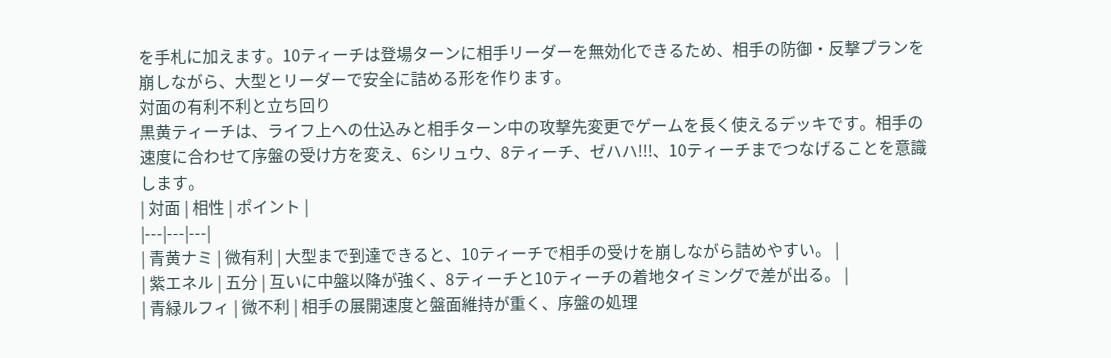を手札に加えます。10ティーチは登場ターンに相手リーダーを無効化できるため、相手の防御・反撃プランを崩しながら、大型とリーダーで安全に詰める形を作ります。
対面の有利不利と立ち回り
黒黄ティーチは、ライフ上への仕込みと相手ターン中の攻撃先変更でゲームを長く使えるデッキです。相手の速度に合わせて序盤の受け方を変え、6シリュウ、8ティーチ、ゼハハ!!!、10ティーチまでつなげることを意識します。
| 対面 | 相性 | ポイント |
|---|---|---|
| 青黄ナミ | 微有利 | 大型まで到達できると、10ティーチで相手の受けを崩しながら詰めやすい。 |
| 紫エネル | 五分 | 互いに中盤以降が強く、8ティーチと10ティーチの着地タイミングで差が出る。 |
| 青緑ルフィ | 微不利 | 相手の展開速度と盤面維持が重く、序盤の処理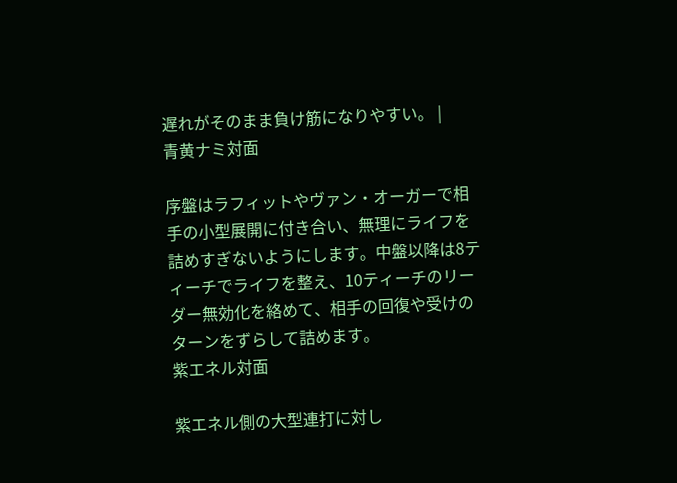遅れがそのまま負け筋になりやすい。 |
青黄ナミ対面

序盤はラフィットやヴァン・オーガーで相手の小型展開に付き合い、無理にライフを詰めすぎないようにします。中盤以降は8ティーチでライフを整え、10ティーチのリーダー無効化を絡めて、相手の回復や受けのターンをずらして詰めます。
紫エネル対面

紫エネル側の大型連打に対し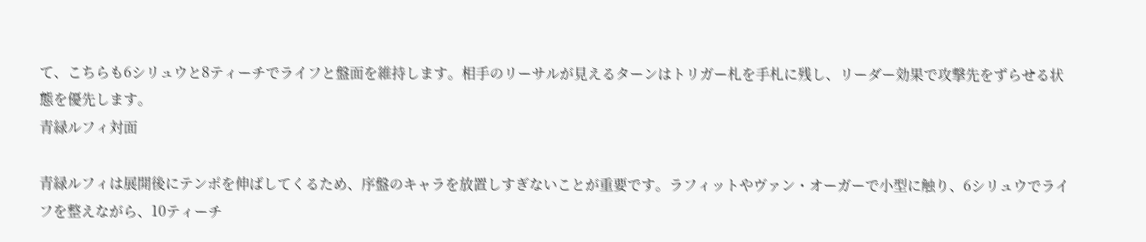て、こちらも6シリュウと8ティーチでライフと盤面を維持します。相手のリーサルが見えるターンはトリガー札を手札に残し、リーダー効果で攻撃先をずらせる状態を優先します。
青緑ルフィ対面

青緑ルフィは展開後にテンポを伸ばしてくるため、序盤のキャラを放置しすぎないことが重要です。ラフィットやヴァン・オーガーで小型に触り、6シリュウでライフを整えながら、10ティーチ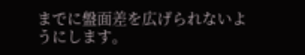までに盤面差を広げられないようにします。